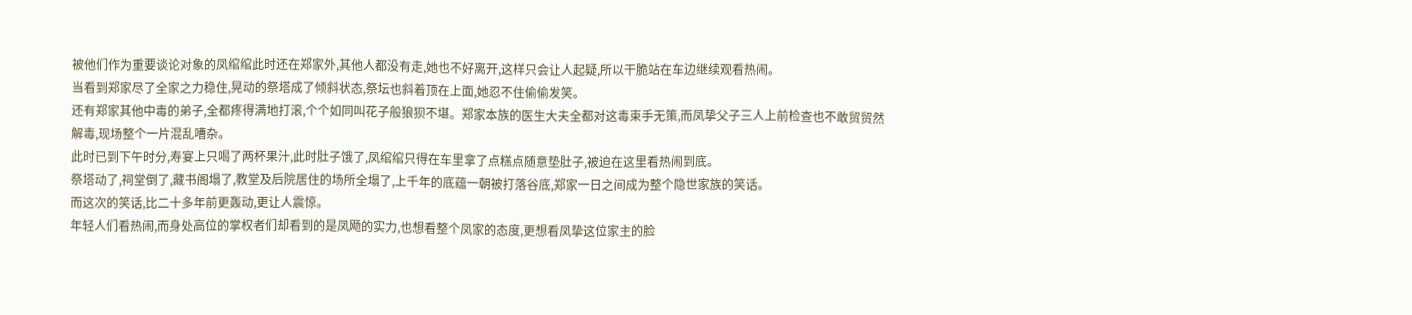被他们作为重要谈论对象的凤绾绾此时还在郑家外,其他人都没有走,她也不好离开,这样只会让人起疑,所以干脆站在车边继续观看热闹。
当看到郑家尽了全家之力稳住,晃动的祭塔成了倾斜状态,祭坛也斜着顶在上面,她忍不住偷偷发笑。
还有郑家其他中毒的弟子,全都疼得满地打滚,个个如同叫花子般狼狈不堪。郑家本族的医生大夫全都对这毒束手无策,而凤挚父子三人上前检查也不敢贸贸然解毒,现场整个一片混乱嘈杂。
此时已到下午时分,寿宴上只喝了两杯果汁,此时肚子饿了,凤绾绾只得在车里拿了点糕点随意垫肚子,被迫在这里看热闹到底。
祭塔动了,祠堂倒了,藏书阁塌了,教堂及后院居住的场所全塌了,上千年的底蕴一朝被打落谷底,郑家一日之间成为整个隐世家族的笑话。
而这次的笑话,比二十多年前更轰动,更让人震惊。
年轻人们看热闹,而身处高位的掌权者们却看到的是凤飏的实力,也想看整个凤家的态度,更想看凤挚这位家主的脸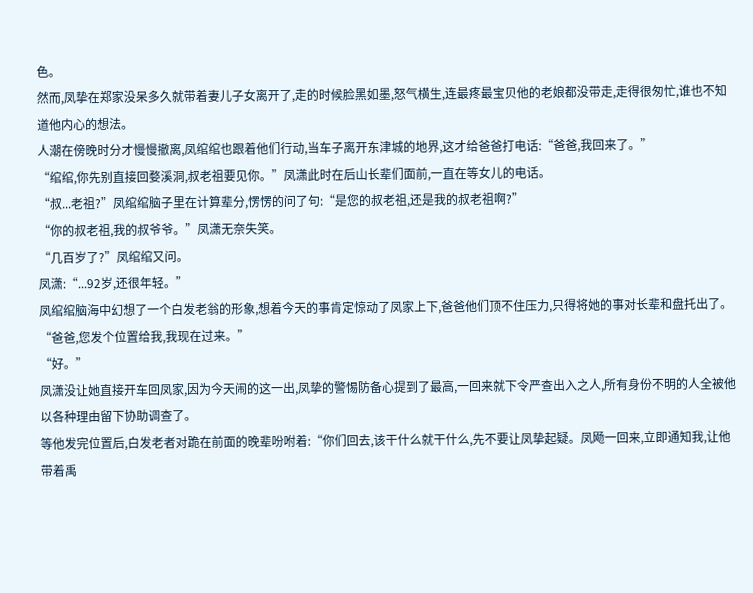色。
然而,凤挚在郑家没呆多久就带着妻儿子女离开了,走的时候脸黑如墨,怒气横生,连最疼最宝贝他的老娘都没带走,走得很匆忙,谁也不知道他内心的想法。
人潮在傍晚时分才慢慢撤离,凤绾绾也跟着他们行动,当车子离开东津城的地界,这才给爸爸打电话:“爸爸,我回来了。”
“绾绾,你先别直接回婺溪洞,叔老祖要见你。”凤潇此时在后山长辈们面前,一直在等女儿的电话。
“叔...老祖?”凤绾绾脑子里在计算辈分,愣愣的问了句:“是您的叔老祖,还是我的叔老祖啊?”
“你的叔老祖,我的叔爷爷。”凤潇无奈失笑。
“几百岁了?”凤绾绾又问。
凤潇:“...92岁,还很年轻。”
凤绾绾脑海中幻想了一个白发老翁的形象,想着今天的事肯定惊动了凤家上下,爸爸他们顶不住压力,只得将她的事对长辈和盘托出了。
“爸爸,您发个位置给我,我现在过来。”
“好。”
凤潇没让她直接开车回凤家,因为今天闹的这一出,凤挚的警惕防备心提到了最高,一回来就下令严查出入之人,所有身份不明的人全被他以各种理由留下协助调查了。
等他发完位置后,白发老者对跪在前面的晚辈吩咐着:“你们回去,该干什么就干什么,先不要让凤挚起疑。凤飏一回来,立即通知我,让他带着禹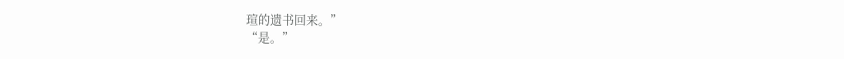瑄的遗书回来。”
“是。”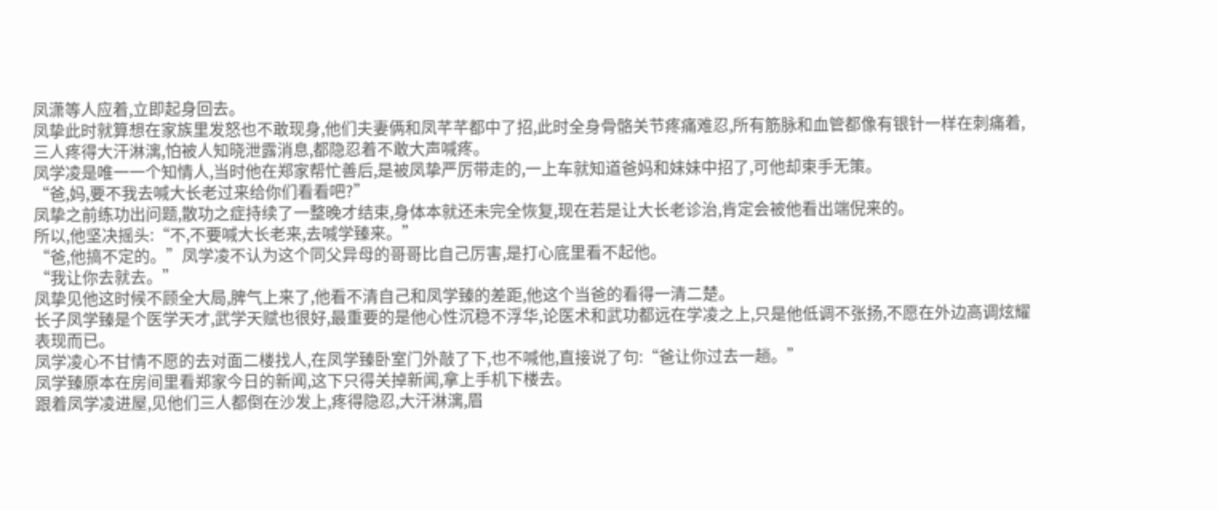凤潇等人应着,立即起身回去。
凤挚此时就算想在家族里发怒也不敢现身,他们夫妻俩和凤芊芊都中了招,此时全身骨骼关节疼痛难忍,所有筋脉和血管都像有银针一样在刺痛着,三人疼得大汗淋漓,怕被人知晓泄露消息,都隐忍着不敢大声喊疼。
凤学凌是唯一一个知情人,当时他在郑家帮忙善后,是被凤挚严厉带走的,一上车就知道爸妈和妹妹中招了,可他却束手无策。
“爸,妈,要不我去喊大长老过来给你们看看吧?”
凤挚之前练功出问题,散功之症持续了一整晚才结束,身体本就还未完全恢复,现在若是让大长老诊治,肯定会被他看出端倪来的。
所以,他坚决摇头:“不,不要喊大长老来,去喊学臻来。”
“爸,他搞不定的。”凤学凌不认为这个同父异母的哥哥比自己厉害,是打心底里看不起他。
“我让你去就去。”
凤挚见他这时候不顾全大局,脾气上来了,他看不清自己和凤学臻的差距,他这个当爸的看得一清二楚。
长子凤学臻是个医学天才,武学天赋也很好,最重要的是他心性沉稳不浮华,论医术和武功都远在学凌之上,只是他低调不张扬,不愿在外边高调炫耀表现而已。
凤学凌心不甘情不愿的去对面二楼找人,在凤学臻卧室门外敲了下,也不喊他,直接说了句:“爸让你过去一趟。”
凤学臻原本在房间里看郑家今日的新闻,这下只得关掉新闻,拿上手机下楼去。
跟着凤学凌进屋,见他们三人都倒在沙发上,疼得隐忍,大汗淋漓,眉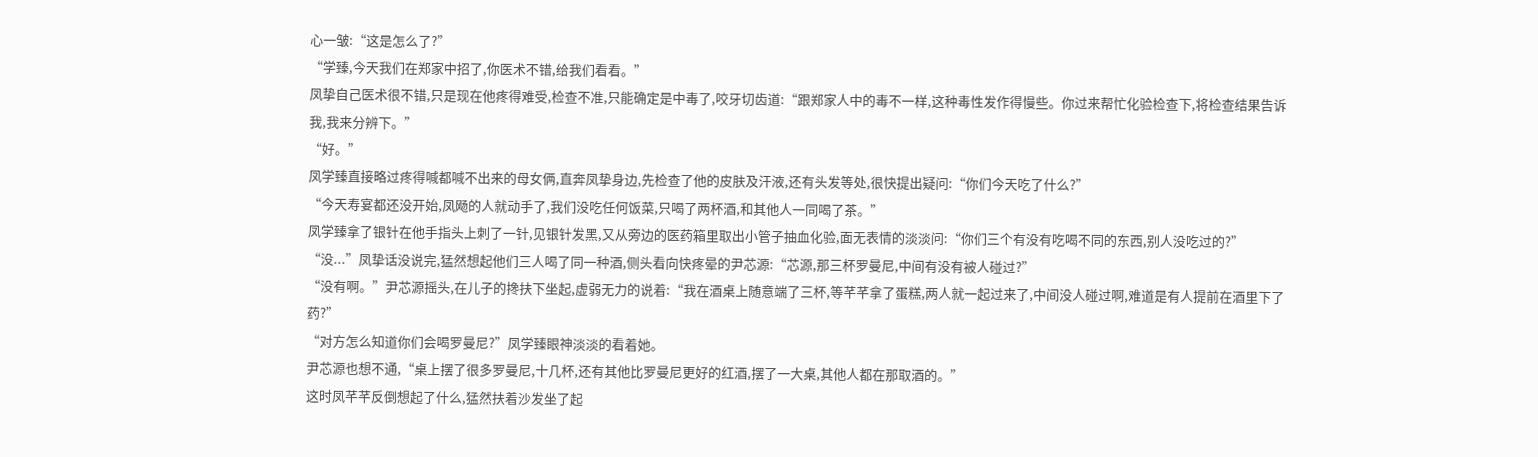心一皱:“这是怎么了?”
“学臻,今天我们在郑家中招了,你医术不错,给我们看看。”
凤挚自己医术很不错,只是现在他疼得难受,检查不准,只能确定是中毒了,咬牙切齿道:“跟郑家人中的毒不一样,这种毒性发作得慢些。你过来帮忙化验检查下,将检查结果告诉我,我来分辨下。”
“好。”
凤学臻直接略过疼得喊都喊不出来的母女俩,直奔凤挚身边,先检查了他的皮肤及汗液,还有头发等处,很快提出疑问:“你们今天吃了什么?”
“今天寿宴都还没开始,凤飏的人就动手了,我们没吃任何饭菜,只喝了两杯酒,和其他人一同喝了茶。”
凤学臻拿了银针在他手指头上刺了一针,见银针发黑,又从旁边的医药箱里取出小管子抽血化验,面无表情的淡淡问:“你们三个有没有吃喝不同的东西,别人没吃过的?”
“没...”凤挚话没说完,猛然想起他们三人喝了同一种酒,侧头看向快疼晕的尹芯源:“芯源,那三杯罗曼尼,中间有没有被人碰过?”
“没有啊。”尹芯源摇头,在儿子的搀扶下坐起,虚弱无力的说着:“我在酒桌上随意端了三杯,等芊芊拿了蛋糕,两人就一起过来了,中间没人碰过啊,难道是有人提前在酒里下了药?”
“对方怎么知道你们会喝罗曼尼?”凤学臻眼神淡淡的看着她。
尹芯源也想不通,“桌上摆了很多罗曼尼,十几杯,还有其他比罗曼尼更好的红酒,摆了一大桌,其他人都在那取酒的。”
这时凤芊芊反倒想起了什么,猛然扶着沙发坐了起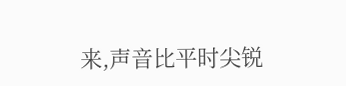来,声音比平时尖锐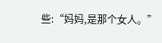些:“妈妈,是那个女人。”